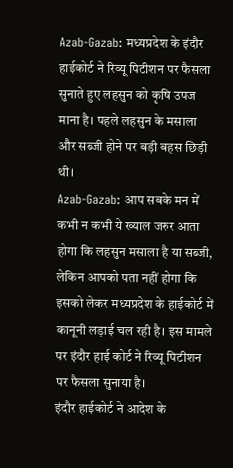Azab-Gazab: मध्यप्रदेश के इंदौर हाईकोर्ट ने रिव्यू पिटीशन पर फैसला सुनाते हुए लहसुन को कृषि उपज माना है। पहले लहसुन के मसाला और सब्जी होने पर बड़ी बहस छिड़ी थी।
Azab-Gazab: आप सबके मन में कभी न कभी ये ख्याल जरुर आता होगा कि लहसुन मसाला है या सब्जी, लेकिन आपको पता नहीं होगा कि इसको लेकर मध्यप्रदेश के हाईकोर्ट में कानूनी लड़ाई चल रही है। इस मामले पर इंदौर हाई कोर्ट ने रिव्यू पिटीशन पर फैसला सुनाया है।
इंदौर हाईकोर्ट ने आदेश के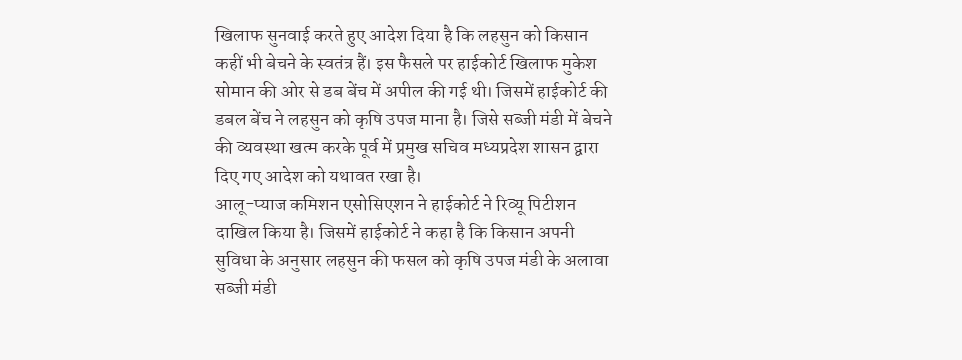खिलाफ सुनवाई करते हुए आदेश दिया है कि लहसुन को किसान कहीं भी बेचने के स्वतंत्र हैं। इस फैसले पर हाईकोर्ट खिलाफ मुकेश सोमान की ओर से डब बेंच में अपील की गई थी। जिसमें हाईकोर्ट की डबल बेंच ने लहसुन को कृषि उपज माना है। जिसे सब्जी मंडी में बेचने की व्यवस्था खत्म करके पूर्व में प्रमुख सचिव मध्यप्रदेश शासन द्वारा दिए गए आदेश को यथावत रखा है।
आलू-प्याज कमिशन एसोसिएशन ने हाईकोर्ट ने रिव्यू पिटीशन दाखिल किया है। जिसमें हाईकोर्ट ने कहा है कि किसान अपनी सुविधा के अनुसार लहसुन की फसल को कृषि उपज मंडी के अलावा सब्जी मंडी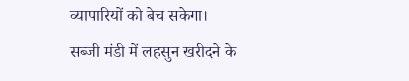व्यापारियों को बेच सकेगा।
सब्जी मंडी में लहसुन खरीदने के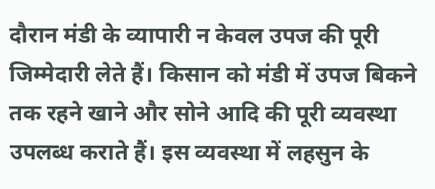दौरान मंडी के व्यापारी न केवल उपज की पूरी जिम्मेदारी लेते हैं। किसान को मंडी में उपज बिकने तक रहने खाने और सोने आदि की पूरी व्यवस्था उपलब्ध कराते हैं। इस व्यवस्था में लहसुन के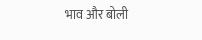भाव और बोली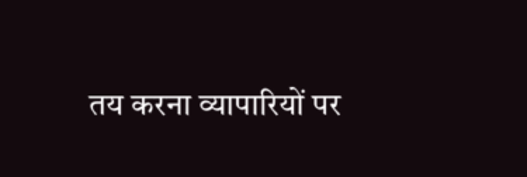तय करना व्यापारियों पर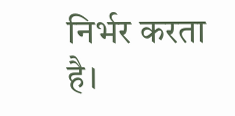निर्भर करता है।